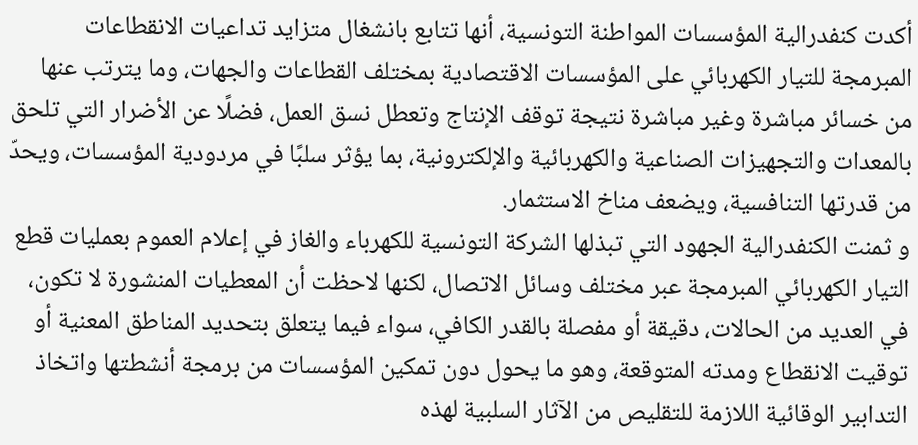أكدت كنفدرالية المؤسسات المواطنة التونسية، أنها تتابع بانشغال متزايد تداعيات الانقطاعات المبرمجة للتيار الكهربائي على المؤسسات الاقتصادية بمختلف القطاعات والجهات، وما يترتب عنها من خسائر مباشرة وغير مباشرة نتيجة توقف الإنتاج وتعطل نسق العمل، فضلًا عن الأضرار التي تلحق بالمعدات والتجهيزات الصناعية والكهربائية والإلكترونية، بما يؤثر سلبًا في مردودية المؤسسات، ويحدّ من قدرتها التنافسية، ويضعف مناخ الاستثمار.
و ثمنت الكنفدرالية الجهود التي تبذلها الشركة التونسية للكهرباء والغاز في إعلام العموم بعمليات قطع التيار الكهربائي المبرمجة عبر مختلف وسائل الاتصال، لكنها لاحظت أن المعطيات المنشورة لا تكون، في العديد من الحالات، دقيقة أو مفصلة بالقدر الكافي، سواء فيما يتعلق بتحديد المناطق المعنية أو توقيت الانقطاع ومدته المتوقعة، وهو ما يحول دون تمكين المؤسسات من برمجة أنشطتها واتخاذ التدابير الوقائية اللازمة للتقليص من الآثار السلبية لهذه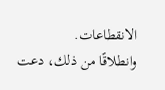الانقطاعات.
وانطلاقًا من ذلك، دعت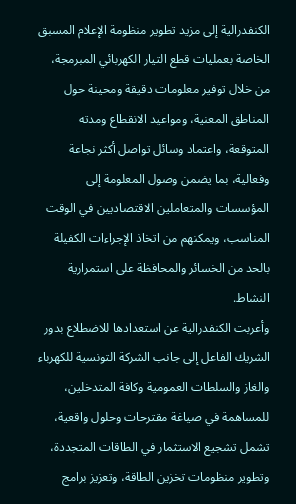الكنفدرالية إلى مزيد تطوير منظومة الإعلام المسبق الخاصة بعمليات قطع التيار الكهربائي المبرمجة، من خلال توفير معلومات دقيقة ومحينة حول المناطق المعنية، ومواعيد الانقطاع ومدته المتوقعة، واعتماد وسائل تواصل أكثر نجاعة وفعالية، بما يضمن وصول المعلومة إلى المؤسسات والمتعاملين الاقتصاديين في الوقت المناسب، ويمكنهم من اتخاذ الإجراءات الكفيلة بالحد من الخسائر والمحافظة على استمرارية النشاط.
وأعربت الكنفدرالية عن استعدادها للاضطلاع بدور الشريك الفاعل إلى جانب الشركة التونسية للكهرباء والغاز والسلطات العمومية وكافة المتدخلين، للمساهمة في صياغة مقترحات وحلول واقعية، تشمل تشجيع الاستثمار في الطاقات المتجددة، وتطوير منظومات تخزين الطاقة، وتعزيز برامج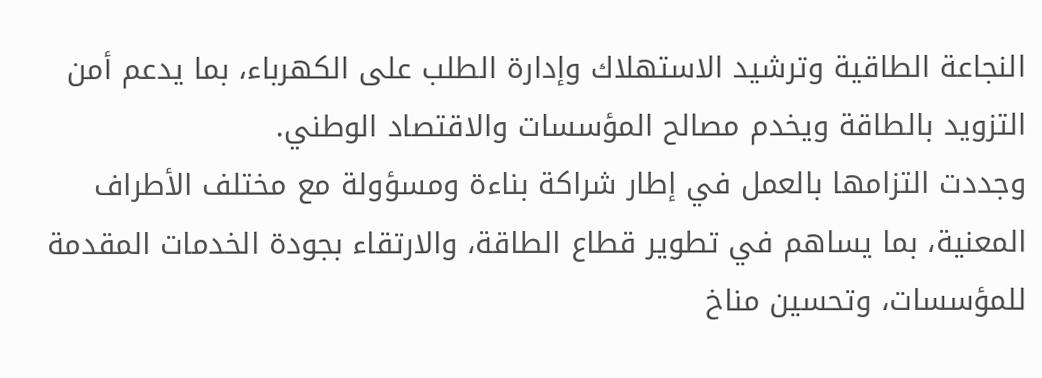النجاعة الطاقية وترشيد الاستهلاك وإدارة الطلب على الكهرباء، بما يدعم أمن التزويد بالطاقة ويخدم مصالح المؤسسات والاقتصاد الوطني.
وجددت التزامها بالعمل في إطار شراكة بناءة ومسؤولة مع مختلف الأطراف المعنية، بما يساهم في تطوير قطاع الطاقة، والارتقاء بجودة الخدمات المقدمة للمؤسسات، وتحسين مناخ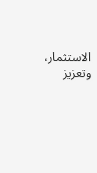الاستثمار، وتعزيز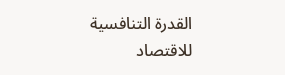القدرة التنافسية للاقتصاد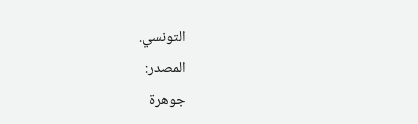التونسي.
المصدر:
جوهرة